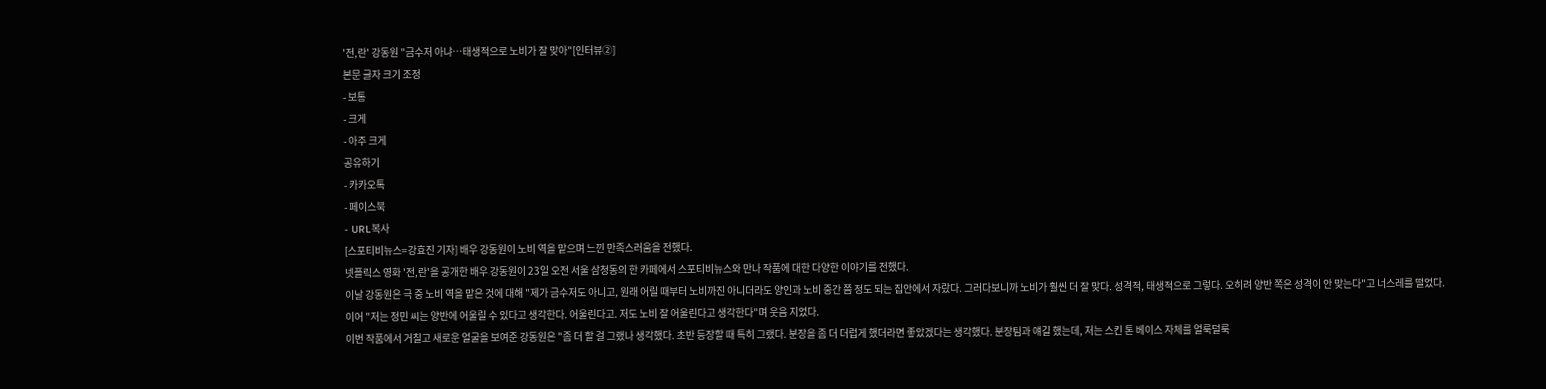'전,란' 강동원 "금수저 아냐…태생적으로 노비가 잘 맞아"[인터뷰②]
본문 글자 크기 조정
- 보통
- 크게
- 아주 크게
공유하기
- 카카오톡
- 페이스북
- URL복사
[스포티비뉴스=강효진 기자] 배우 강동원이 노비 역을 맡으며 느낀 만족스러움을 전했다.
넷플릭스 영화 '전,란'을 공개한 배우 강동원이 23일 오전 서울 삼청동의 한 카페에서 스포티비뉴스와 만나 작품에 대한 다양한 이야기를 전했다.
이날 강동원은 극 중 노비 역을 맡은 것에 대해 "제가 금수저도 아니고, 원래 어릴 때부터 노비까진 아니더라도 양인과 노비 중간 쯤 정도 되는 집안에서 자랐다. 그러다보니까 노비가 훨씬 더 잘 맞다. 성격적, 태생적으로 그렇다. 오히려 양반 쪽은 성격이 안 맞는다"고 너스레를 떨었다.
이어 "저는 정민 씨는 양반에 어울릴 수 있다고 생각한다. 어울린다고. 저도 노비 잘 어울린다고 생각한다"며 웃음 지었다.
이번 작품에서 거칠고 새로운 얼굴을 보여준 강동원은 "좀 더 할 걸 그랬나 생각했다. 초반 등장할 때 특히 그랬다. 분장을 좀 더 더럽게 했더라면 좋았겠다는 생각했다. 분장팀과 얘길 했는데, 저는 스킨 톤 베이스 자체를 얼룩덜룩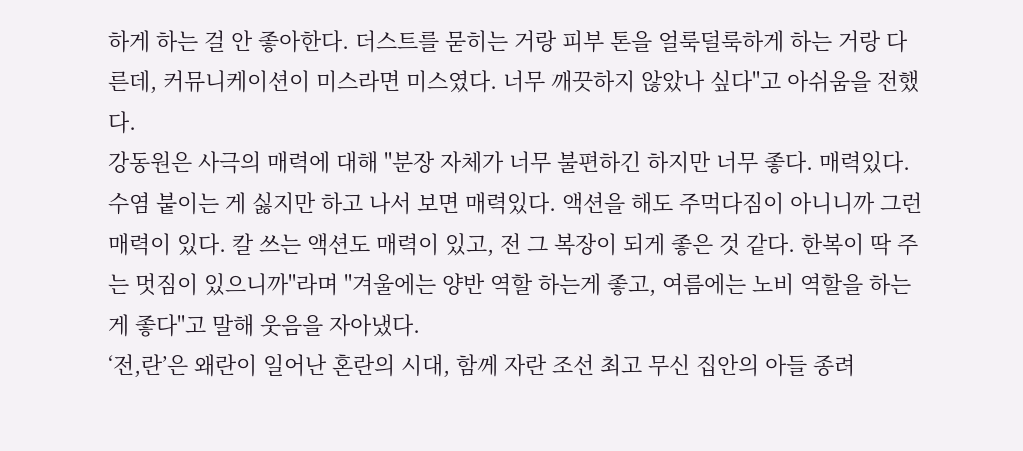하게 하는 걸 안 좋아한다. 더스트를 묻히는 거랑 피부 톤을 얼룩덜룩하게 하는 거랑 다른데, 커뮤니케이션이 미스라면 미스였다. 너무 깨끗하지 않았나 싶다"고 아쉬움을 전했다.
강동원은 사극의 매력에 대해 "분장 자체가 너무 불편하긴 하지만 너무 좋다. 매력있다. 수염 붙이는 게 싫지만 하고 나서 보면 매력있다. 액션을 해도 주먹다짐이 아니니까 그런 매력이 있다. 칼 쓰는 액션도 매력이 있고, 전 그 복장이 되게 좋은 것 같다. 한복이 딱 주는 멋짐이 있으니까"라며 "겨울에는 양반 역할 하는게 좋고, 여름에는 노비 역할을 하는 게 좋다"고 말해 웃음을 자아냈다.
‘전,란’은 왜란이 일어난 혼란의 시대, 함께 자란 조선 최고 무신 집안의 아들 종려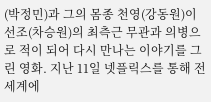(박정민)과 그의 몸종 천영(강동원)이 선조(차승원)의 최측근 무관과 의병으로 적이 되어 다시 만나는 이야기를 그린 영화. 지난 11일 넷플릭스를 통해 전세계에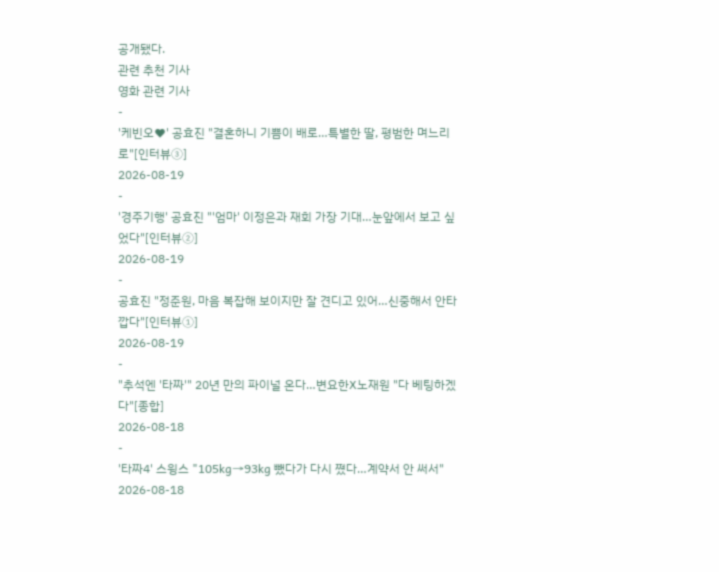공개됐다.
관련 추천 기사
영화 관련 기사
-
'케빈오♥' 공효진 "결혼하니 기쁨이 배로…특별한 딸, 평범한 며느리로"[인터뷰③]
2026-08-19
-
'경주기행' 공효진 "'엄마' 이정은과 재회 가장 기대…눈앞에서 보고 싶었다"[인터뷰②]
2026-08-19
-
공효진 "정준원, 마음 복잡해 보이지만 잘 견디고 있어…신중해서 안타깝다"[인터뷰①]
2026-08-19
-
"추석엔 '타짜'" 20년 만의 파이널 온다…변요한X노재원 "다 베팅하겠다"[종합]
2026-08-18
-
'타짜4' 스윙스 "105kg→93kg 뺐다가 다시 쪘다…계약서 안 써서"
2026-08-18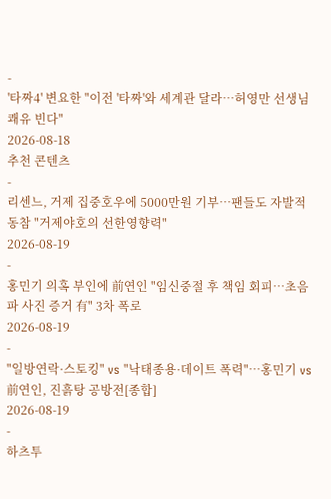-
'타짜4' 변요한 "이전 '타짜'와 세계관 달라…허영만 선생님 쾌유 빈다"
2026-08-18
추천 콘텐츠
-
리센느, 거제 집중호우에 5000만원 기부…팬들도 자발적 동참 "거제야호의 선한영향력"
2026-08-19
-
홍민기 의혹 부인에 前연인 "임신중절 후 책임 회피…초음파 사진 증거 有" 3차 폭로
2026-08-19
-
"일방연락·스토킹" vs "낙태종용·데이트 폭력"…홍민기 vs 前연인, 진흙탕 공방전[종합]
2026-08-19
-
하츠투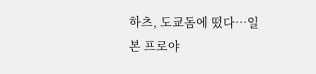하츠, 도쿄돔에 떴다…일본 프로야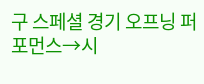구 스페셜 경기 오프닝 퍼포먼스→시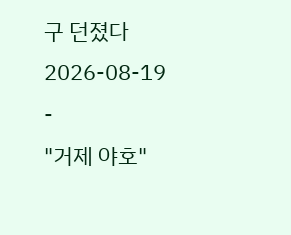구 던졌다
2026-08-19
-
"거제 야호"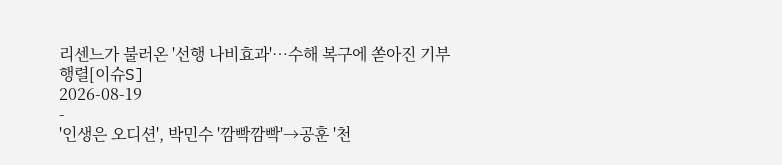리센느가 불러온 '선행 나비효과'…수해 복구에 쏟아진 기부 행렬[이슈S]
2026-08-19
-
'인생은 오디션', 박민수 '깜빡깜빡'→공훈 '천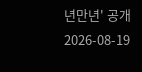년만년' 공개
2026-08-19